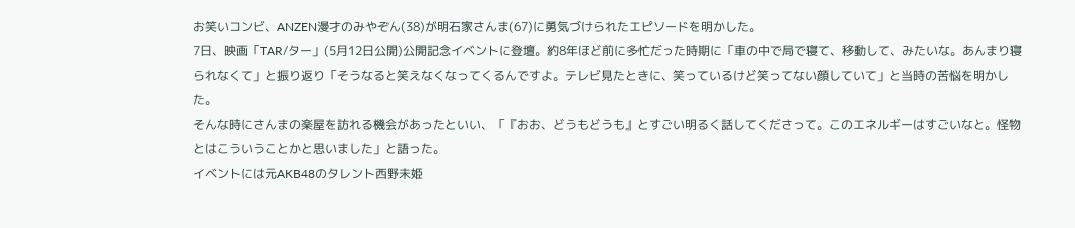お笑いコンビ、ANZEN漫才のみやぞん(38)が明石家さんま(67)に勇気づけられたエピソードを明かした。
7日、映画「TAR/ター」(5月12日公開)公開記念イベントに登壇。約8年ほど前に多忙だった時期に「車の中で局で寝て、移動して、みたいな。あんまり寝られなくて」と振り返り「そうなると笑えなくなってくるんですよ。テレビ見たときに、笑っているけど笑ってない顔していて」と当時の苦悩を明かした。
そんな時にさんまの楽屋を訪れる機会があったといい、「『おお、どうもどうも』とすごい明るく話してくださって。このエネルギーはすごいなと。怪物とはこういうことかと思いました」と語った。
イベントには元AKB48のタレント西野未姫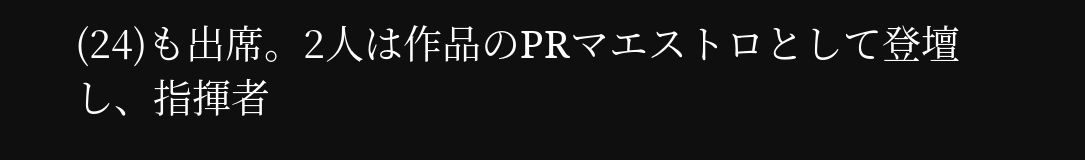(24)も出席。2人は作品のPRマエストロとして登壇し、指揮者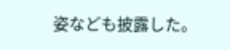姿なども披露した。